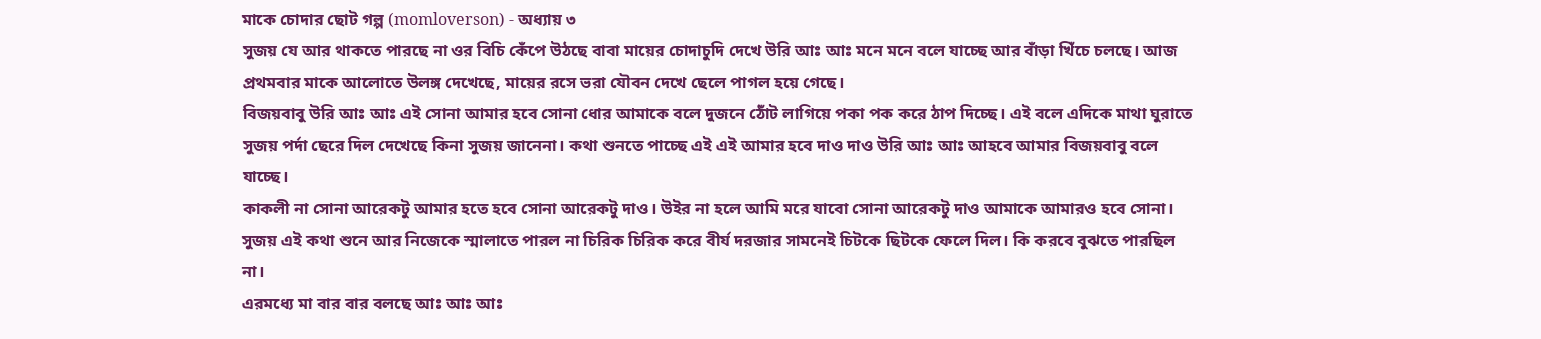মাকে চোদার ছোট গল্প (momloverson) - অধ্যায় ৩
সুজয় যে আর থাকতে পারছে না ওর বিচি কেঁপে উঠছে বাবা মায়ের চোদাচুদি দেখে উরি আঃ আঃ মনে মনে বলে যাচ্ছে আর বাঁড়া খিঁচে চলছে। আজ প্রথমবার মাকে আলোতে উলঙ্গ দেখেছে, মায়ের রসে ভরা যৌবন দেখে ছেলে পাগল হয়ে গেছে।
বিজয়বাবু উরি আঃ আঃ এই সোনা আমার হবে সোনা ধোর আমাকে বলে দুজনে ঠোঁট লাগিয়ে পকা পক করে ঠাপ দিচ্ছে। এই বলে এদিকে মাথা ঘুরাতে সুজয় পর্দা ছেরে দিল দেখেছে কিনা সুজয় জানেনা। কথা শুনতে পাচ্ছে এই এই আমার হবে দাও দাও উরি আঃ আঃ আহবে আমার বিজয়বাবু বলে যাচ্ছে।
কাকলী না সোনা আরেকটু আমার হতে হবে সোনা আরেকটু দাও। উইর না হলে আমি মরে যাবো সোনা আরেকটু দাও আমাকে আমারও হবে সোনা।
সুজয় এই কথা শুনে আর নিজেকে স্মালাতে পারল না চিরিক চিরিক করে বীর্য দরজার সামনেই চিটকে ছিটকে ফেলে দিল। কি করবে বুঝতে পারছিল না।
এরমধ্যে মা বার বার বলছে আঃ আঃ আঃ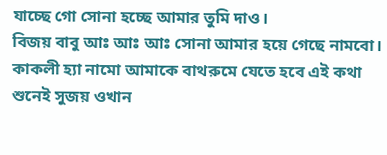যাচ্ছে গো সোনা হচ্ছে আমার তুমি দাও।
বিজয় বাবু আঃ আঃ আঃ সোনা আমার হয়ে গেছে নামবো।
কাকলী হ্যা নামো আমাকে বাথরুমে যেতে হবে এই কথা শুনেই সুজয় ওখান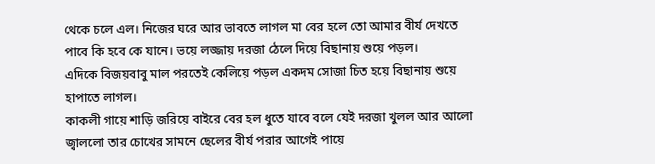থেকে চলে এল। নিজের ঘরে আর ভাবতে লাগল মা বের হলে তো আমার বীর্য দেখতে পাবে কি হবে কে যানে। ভয়ে লজ্জায় দরজা ঠেলে দিয়ে বিছানায় শুয়ে পড়ল।
এদিকে বিজয়বাবু মাল পরতেই কেলিয়ে পড়ল একদম সোজা চিত হয়ে বিছানায় শুয়ে হাপাতে লাগল।
কাকলী গায়ে শাড়ি জরিয়ে বাইরে বের হল ধুতে যাবে বলে যেই দরজা খুলল আর আলো জ্বাললো তার চোখের সামনে ছেলের বীর্য পরার আগেই পায়ে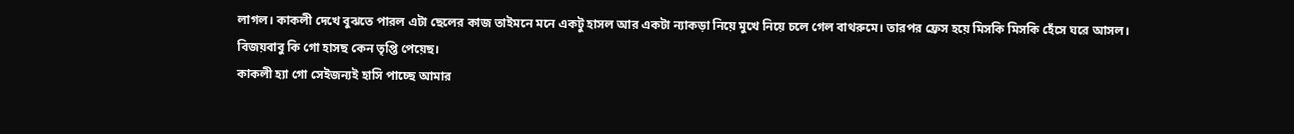লাগল। কাকলী দেখে বুঝতে পারল এটা ছেলের কাজ তাইমনে মনে একটু হাসল আর একটা ন্যাকড়া নিয়ে মুখে নিয়ে চলে গেল বাথরুমে। তারপর ফ্রেস হয়ে মিসকি মিসকি হেঁসে ঘরে আসল।
বিজয়বাবু কি গো হাসছ কেন তৃপ্তি পেয়েছ।
কাকলী হ্যা গো সেইজন্যই হাসি পাচ্ছে আমার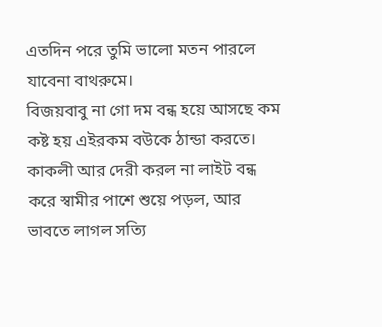এতদিন পরে তুমি ভালো মতন পারলে যাবেনা বাথরুমে।
বিজয়বাবু না গো দম বন্ধ হয়ে আসছে কম কষ্ট হয় এইরকম বউকে ঠান্ডা করতে।
কাকলী আর দেরী করল না লাইট বন্ধ করে স্বামীর পাশে শুয়ে পড়ল, আর ভাবতে লাগল সত্যি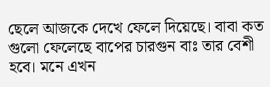ছেলে আজকে দেখে ফেলে দিয়েছে। বাবা কত গুলো ফেলেছে বাপের চারগুন বাঃ তার বেশী হবে। মনে এখন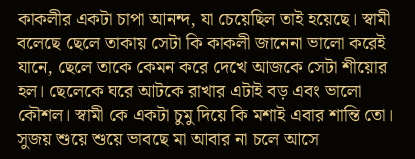কাকলীর একটা চাপা আনন্দ, যা চেয়েছিল তাই হয়েছে। স্বামী বলেছে ছেলে তাকায় সেটা কি কাকলী জানেনা ভালো করেই যানে, ছেলে তাকে কেমন করে দেখে আজকে সেটা শীয়োর হল। ছেলেকে ঘরে আটকে রাখার এটাই বড় এবং ভালো কৌশল। স্বামী কে একটা চুমু দিয়ে কি মশাই এবার শান্তি তো।
সুজয় শুয়ে শুয়ে ভাবছে মা আবার না চলে আসে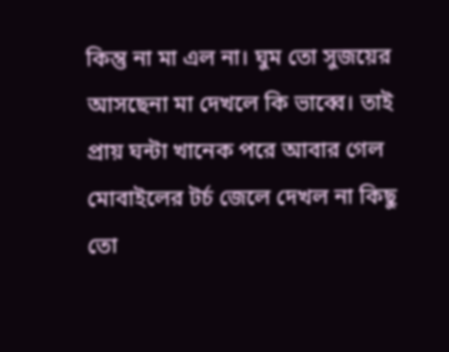কিন্তু না মা এল না। ঘুম তো সুজয়ের আসছেনা মা দেখলে কি ভাব্বে। তাই প্রায় ঘন্টা খানেক পরে আবার গেল মোবাইলের টর্চ জেলে দেখল না কিছু তো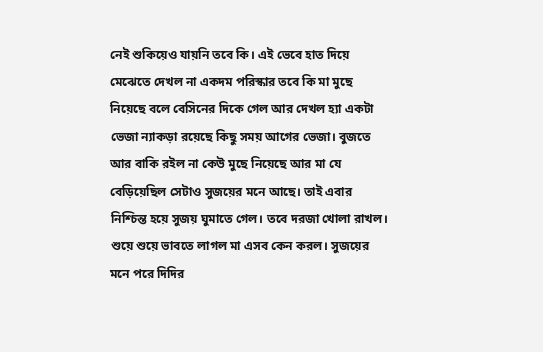নেই শুকিয়েও যায়নি তবে কি। এই ভেবে হাত দিয়ে মেঝেতে দেখল না একদম পরিস্কার তবে কি মা মুছে নিয়েছে বলে বেসিনের দিকে গেল আর দেখল হ্যা একটা ভেজা ন্যাকড়া রয়েছে কিছু সময় আগের ভেজা। বুজতে আর বাকি রইল না কেউ মুছে নিয়েছে আর মা যে বেড়িয়েছিল সেটাও সুজয়ের মনে আছে। তাই এবার নিশ্চিন্ত হয়ে সুজয় ঘুমাতে গেল। তবে দরজা খোলা রাখল। শুয়ে শুয়ে ভাবতে লাগল মা এসব কেন করল। সুজয়ের মনে পরে দিদির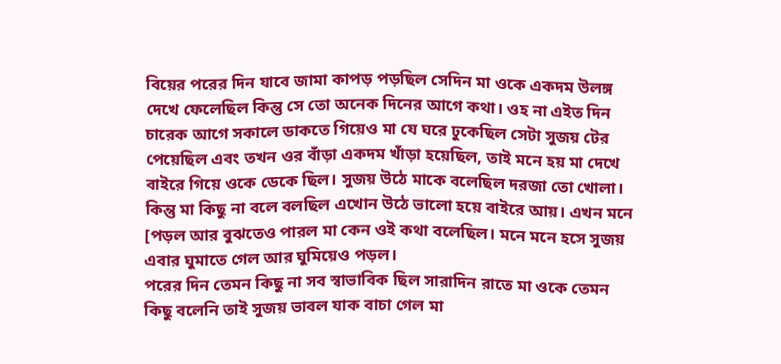বিয়ের পরের দিন যাবে জামা কাপড় পড়ছিল সেদিন মা ওকে একদম উলঙ্গ দেখে ফেলেছিল কিন্তু সে তো অনেক দিনের আগে কথা। ওহ না এইত দিন চারেক আগে সকালে ডাকতে গিয়েও মা যে ঘরে ঢুকেছিল সেটা সুজয় টের পেয়েছিল এবং তখন ওর বাঁড়া একদম খাঁড়া হয়েছিল, তাই মনে হয় মা দেখে বাইরে গিয়ে ওকে ডেকে ছিল। সুজয় উঠে মাকে বলেছিল দরজা তো খোলা। কিন্তু মা কিছু না বলে বলছিল এখোন উঠে ভালো হয়ে বাইরে আয়। এখন মনে [পড়ল আর বুঝতেও পারল মা কেন ওই কথা বলেছিল। মনে মনে হসে সুজয় এবার ঘুমাতে গেল আর ঘুমিয়েও পড়ল।
পরের দিন তেমন কিছু না সব স্বাভাবিক ছিল সারাদিন রাতে মা ওকে তেমন কিছু বলেনি তাই সুজয় ভাবল যাক বাচা গেল মা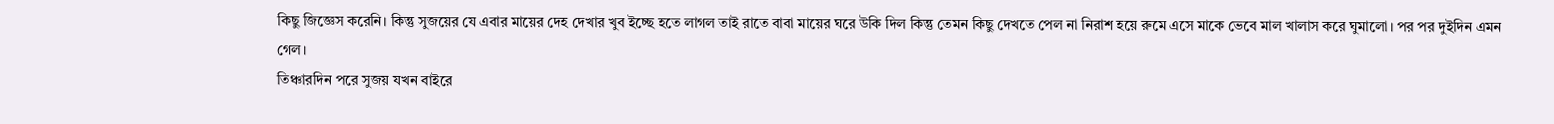কিছু জিজ্ঞেস করেনি। কিন্তু সুজয়ের যে এবার মায়ের দেহ দেখার খুব ইচ্ছে হতে লাগল তাই রাতে বাবা মায়ের ঘরে উকি দিল কিন্তু তেমন কিছু দেখতে পেল না নিরাশ হয়ে রুমে এসে মাকে ভেবে মাল খালাস করে ঘুমালো। পর পর দুইদিন এমন গেল।
তিঞ্চারদিন পরে সুজয় যখন বাইরে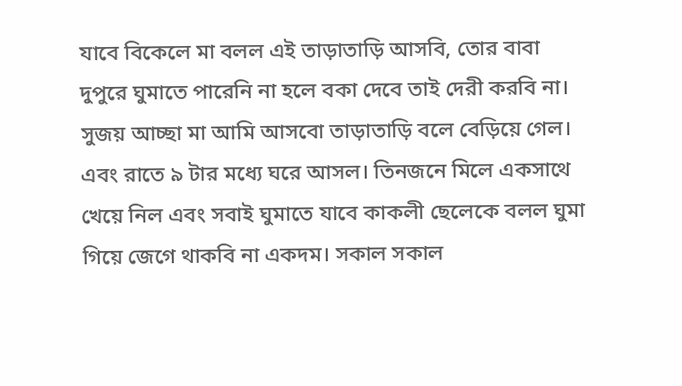যাবে বিকেলে মা বলল এই তাড়াতাড়ি আসবি, তোর বাবা দুপুরে ঘুমাতে পারেনি না হলে বকা দেবে তাই দেরী করবি না।
সুজয় আচ্ছা মা আমি আসবো তাড়াতাড়ি বলে বেড়িয়ে গেল। এবং রাতে ৯ টার মধ্যে ঘরে আসল। তিনজনে মিলে একসাথে খেয়ে নিল এবং সবাই ঘুমাতে যাবে কাকলী ছেলেকে বলল ঘুমা গিয়ে জেগে থাকবি না একদম। সকাল সকাল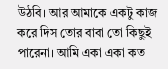উঠবি। আর আমাকে একটু কাজ করে দিস তোর বাবা তো কিছুই পারেনা। আমি একা একা কত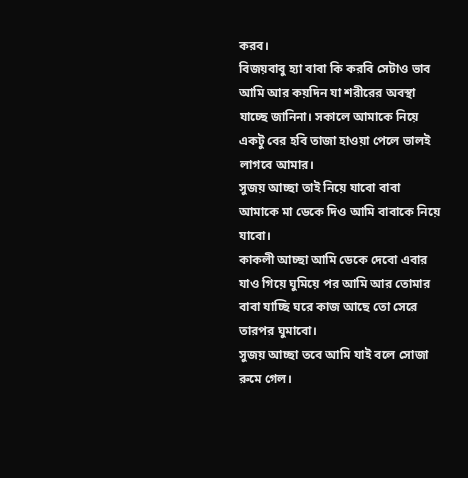করব।
বিজয়বাবু হ্যা বাবা কি করবি সেটাও ভাব আমি আর কয়দিন যা শরীরের অবস্থা যাচ্ছে জানিনা। সকালে আমাকে নিয়ে একটু বের হবি তাজা হাওয়া পেলে ভালই লাগবে আমার।
সুজয় আচ্ছা তাই নিয়ে যাবো বাবা আমাকে মা ডেকে দিও আমি বাবাকে নিয়ে যাবো।
কাকলী আচ্ছা আমি ডেকে দেবো এবার যাও গিয়ে ঘুমিয়ে পর আমি আর তোমার বাবা যাচ্ছি ঘরে কাজ আছে তো সেরে তারপর ঘুমাবো।
সুজয় আচ্ছা তবে আমি যাই বলে সোজা রুমে গেল।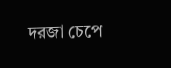দরজা চেপে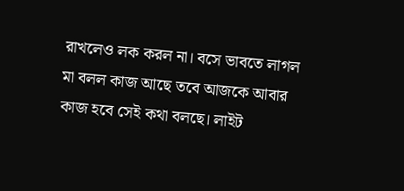রাখলেও লক করল না। বসে ভাবতে লাগল মা বলল কাজ আছে তবে আজকে আবার কাজ হবে সেই কথা বলছে। লাইট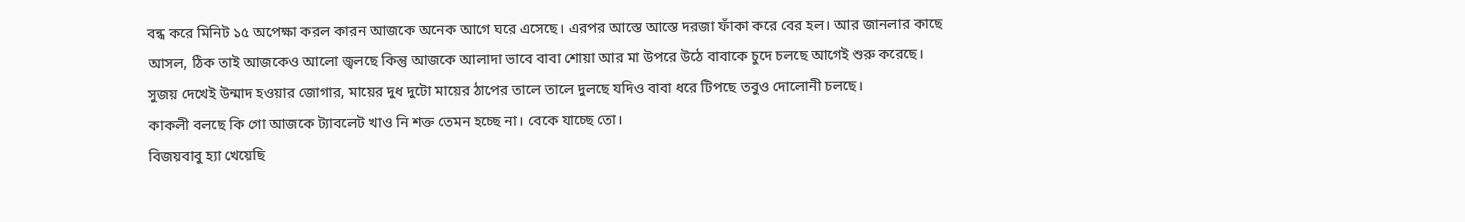বন্ধ করে মিনিট ১৫ অপেক্ষা করল কারন আজকে অনেক আগে ঘরে এসেছে। এরপর আস্তে আস্তে দরজা ফাঁকা করে বের হল। আর জানলার কাছে আসল, ঠিক তাই আজকেও আলো জ্বলছে কিন্তু আজকে আলাদা ভাবে বাবা শোয়া আর মা উপরে উঠে বাবাকে চুদে চলছে আগেই শুরু করেছে। সুজয় দেখেই উন্মাদ হওয়ার জোগার, মায়ের দুধ দুটো মায়ের ঠাপের তালে তালে দুলছে যদিও বাবা ধরে টিপছে তবুও দোলোনী চলছে।
কাকলী বলছে কি গো আজকে ট্যাবলেট খাও নি শক্ত তেমন হচ্ছে না। বেকে যাচ্ছে তো।
বিজয়বাবু হ্যা খেয়েছি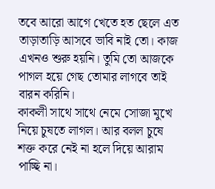তবে আরো আগে খেতে হত ছেলে এত তাড়াতাড়ি আসবে ভাবি নাই তো। কাজ এখনও শুরু হয়নি। তুমি তো আজকে পাগল হয়ে গেছ তোমার লাগবে তাই বারন করিনি।
কাকলী সাথে সাথে নেমে সোজা মুখে নিয়ে চুষতে লাগল। আর বলল চুষে শক্ত করে নেই না হলে দিয়ে আরাম পাচ্ছি না।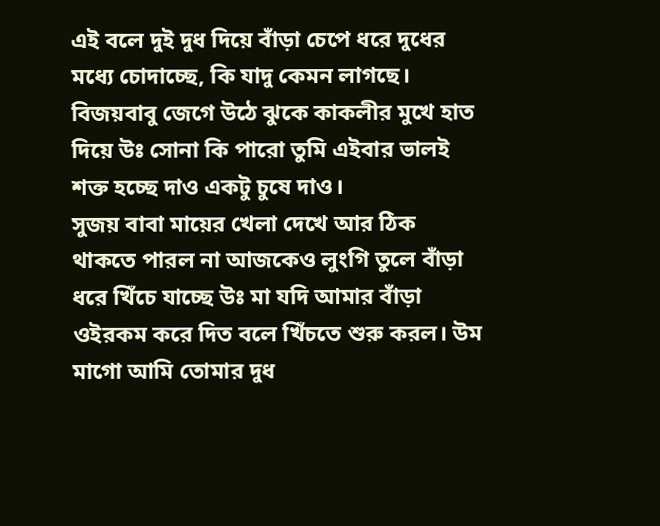এই বলে দুই দুধ দিয়ে বাঁড়া চেপে ধরে দুধের মধ্যে চোদাচ্ছে, কি যাদু কেমন লাগছে।
বিজয়বাবু জেগে উঠে ঝুকে কাকলীর মুখে হাত দিয়ে উঃ সোনা কি পারো তুমি এইবার ভালই শক্ত হচ্ছে দাও একটু চুষে দাও।
সুজয় বাবা মায়ের খেলা দেখে আর ঠিক থাকতে পারল না আজকেও লুংগি তুলে বাঁড়া ধরে খিঁচে যাচ্ছে উঃ মা যদি আমার বাঁড়া ওইরকম করে দিত বলে খিঁচতে শুরু করল। উম মাগো আমি তোমার দুধ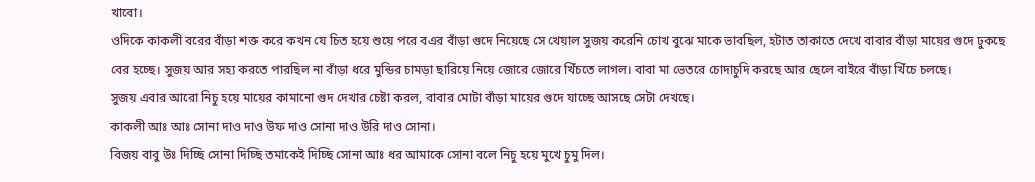খাবো।
ওদিকে কাকলী বরের বাঁড়া শক্ত করে কখন যে চিত হয়ে শুয়ে পরে বএর বাঁড়া গুদে নিয়েছে সে খেয়াল সুজয় করেনি চোখ বুঝে মাকে ভাবছিল, হটাত তাকাতে দেখে বাবার বাঁড়া মায়ের গুদে ঢুকছে বের হচ্ছে। সুজয় আর সহ্য করতে পারছিল না বাঁড়া ধরে মুন্ডির চামড়া ছারিয়ে নিয়ে জোরে জোরে খিঁচতে লাগল। বাবা মা ভেতরে চোদাচুদি করছে আর ছেলে বাইরে বাঁড়া খিঁচে চলছে।
সুজয় এবার আরো নিচু হয়ে মায়ের কামানো গুদ দেখার চেষ্টা করল, বাবার মোটা বাঁড়া মায়ের গুদে যাচ্ছে আসছে সেটা দেখছে।
কাকলী আঃ আঃ সোনা দাও দাও উফ দাও সোনা দাও উরি দাও সোনা।
বিজয় বাবু উঃ দিচ্ছি সোনা দিচ্ছি তমাকেই দিচ্ছি সোনা আঃ ধর আমাকে সোনা বলে নিচু হয়ে মুখে চুমু দিল।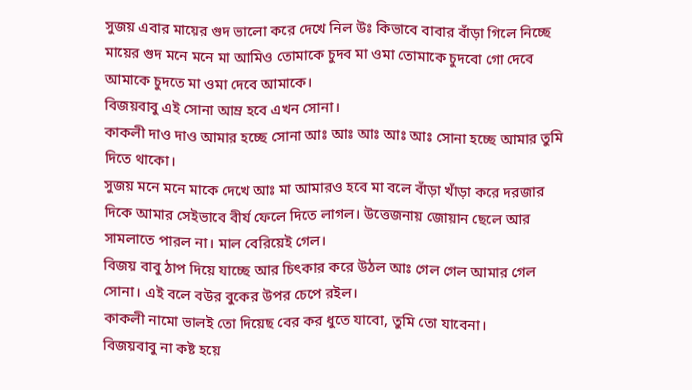সুজয় এবার মায়ের গুদ ভালো করে দেখে নিল উঃ কিভাবে বাবার বাঁড়া গিলে নিচ্ছে মায়ের গুদ মনে মনে মা আমিও তোমাকে চুদব মা ওমা তোমাকে চুদবো গো দেবে আমাকে চুদতে মা ওমা দেবে আমাকে।
বিজয়বাবু এই সোনা আম্র হবে এখন সোনা।
কাকলী দাও দাও আমার হচ্ছে সোনা আঃ আঃ আঃ আঃ আঃ সোনা হচ্ছে আমার তুমি দিতে থাকো।
সুজয় মনে মনে মাকে দেখে আঃ মা আমারও হবে মা বলে বাঁড়া খাঁড়া করে দরজার দিকে আমার সেইভাবে বীর্য ফেলে দিতে লাগল। উত্তেজনায় জোয়ান ছেলে আর সামলাতে পারল না। মাল বেরিয়েই গেল।
বিজয় বাবু ঠাপ দিয়ে যাচ্ছে আর চিৎকার করে উঠল আঃ গেল গেল আমার গেল সোনা। এই বলে বউর বুকের উপর চেপে রইল।
কাকলী নামো ভালই তো দিয়েছ বের কর ধুতে যাবো, তুমি তো যাবেনা।
বিজয়বাবু না কষ্ট হয়ে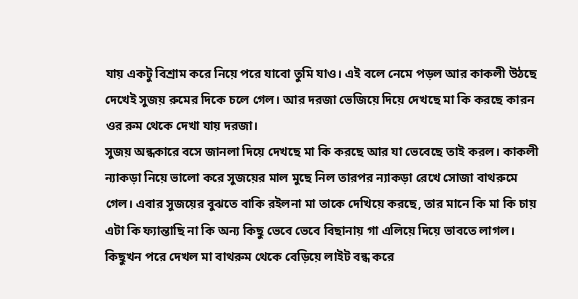যায় একটু বিশ্রাম করে নিয়ে পরে যাবো তুমি যাও। এই বলে নেমে পড়ল আর কাকলী উঠছে দেখেই সুজয় রুমের দিকে চলে গেল। আর দরজা ভেজিয়ে দিয়ে দেখছে মা কি করছে কারন ওর রুম থেকে দেখা যায় দরজা।
সুজয় অন্ধকারে বসে জানলা দিয়ে দেখছে মা কি করছে আর যা ভেবেছে তাই করল। কাকলী ন্যাকড়া নিয়ে ভালো করে সুজয়ের মাল মুছে নিল তারপর ন্যাকড়া রেখে সোজা বাথরুমে গেল। এবার সুজয়ের বুঝতে বাকি রইলনা মা তাকে দেখিয়ে করছে, তার মানে কি মা কি চায় এটা কি ফ্যান্তাছি না কি অন্য কিছু ভেবে ভেবে বিছানায় গা এলিয়ে দিয়ে ভাবতে লাগল। কিছুখন পরে দেখল মা বাথরুম থেকে বেড়িয়ে লাইট বন্ধ করে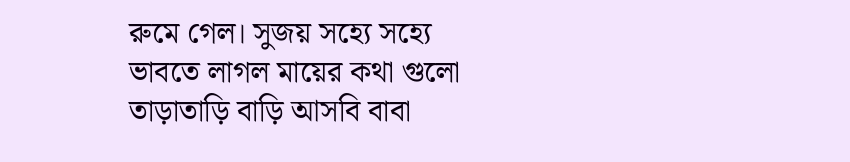রুমে গেল। সুজয় সহ্যে সহ্যে ভাবতে লাগল মায়ের কথা গুলো তাড়াতাড়ি বাড়ি আসবি বাবা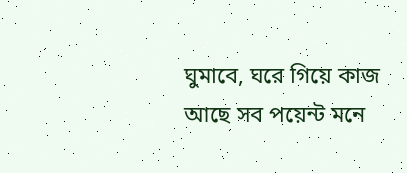ঘুমাবে, ঘরে গিয়ে কাজ আছে সব পয়েন্ট মনে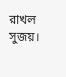রাখল সুজয়।